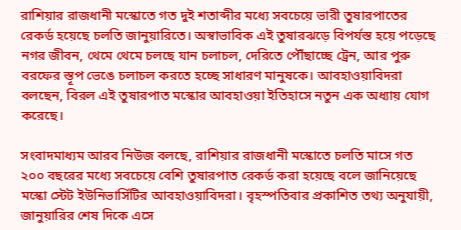রাশিয়ার রাজধানী মস্কোতে গত দুই শতাব্দীর মধ্যে সবচেয়ে ভারী তুষারপাতের রেকর্ড হয়েছে চলতি জানুয়ারিতে। অস্বাভাবিক এই তুষারঝড়ে বিপর্যস্ত হয়ে পড়েছে নগর জীবন, থেমে থেমে চলছে যান চলাচল, দেরিতে পৌঁছাচ্ছে ট্রেন, আর পুরু বরফের স্তূপ ভেঙে চলাচল করতে হচ্ছে সাধারণ মানুষকে। আবহাওয়াবিদরা বলছেন, বিরল এই তুষারপাত মস্কোর আবহাওয়া ইতিহাসে নতুন এক অধ্যায় যোগ করেছে।

সংবাদমাধ্যম আরব নিউজ বলছে, রাশিয়ার রাজধানী মস্কোতে চলতি মাসে গত ২০০ বছরের মধ্যে সবচেয়ে বেশি তুষারপাত রেকর্ড করা হয়েছে বলে জানিয়েছে মস্কো স্টেট ইউনিভার্সিটির আবহাওয়াবিদরা। বৃহস্পতিবার প্রকাশিত তথ্য অনুযায়ী, জানুয়ারির শেষ দিকে এসে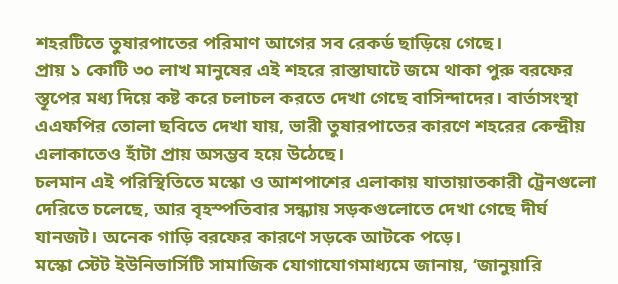শহরটিতে তুষারপাতের পরিমাণ আগের সব রেকর্ড ছাড়িয়ে গেছে।
প্রায় ১ কোটি ৩০ লাখ মানুষের এই শহরে রাস্তাঘাটে জমে থাকা পুরু বরফের স্তূপের মধ্য দিয়ে কষ্ট করে চলাচল করতে দেখা গেছে বাসিন্দাদের। বার্তাসংস্থা এএফপির তোলা ছবিতে দেখা যায়, ভারী তুষারপাতের কারণে শহরের কেন্দ্রীয় এলাকাতেও হাঁটা প্রায় অসম্ভব হয়ে উঠেছে।
চলমান এই পরিস্থিতিতে মস্কো ও আশপাশের এলাকায় যাতায়াতকারী ট্রেনগুলো দেরিতে চলেছে, আর বৃহস্পতিবার সন্ধ্যায় সড়কগুলোতে দেখা গেছে দীর্ঘ যানজট। অনেক গাড়ি বরফের কারণে সড়কে আটকে পড়ে।
মস্কো স্টেট ইউনিভার্সিটি সামাজিক যোগাযোগমাধ্যমে জানায়, ‘জানুয়ারি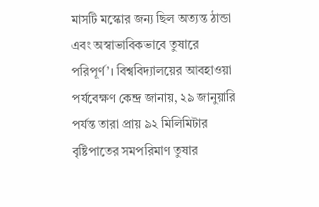মাসটি মস্কোর জন্য ছিল অত্যন্ত ঠান্ডা এবং অস্বাভাবিকভাবে তুষারে পরিপূর্ণ’। বিশ্ববিদ্যালয়ের আবহাওয়া পর্যবেক্ষণ কেন্দ্র জানায়, ২৯ জানুয়ারি পর্যন্ত তারা প্রায় ৯২ মিলিমিটার বৃষ্টিপাতের সমপরিমাণ তুষার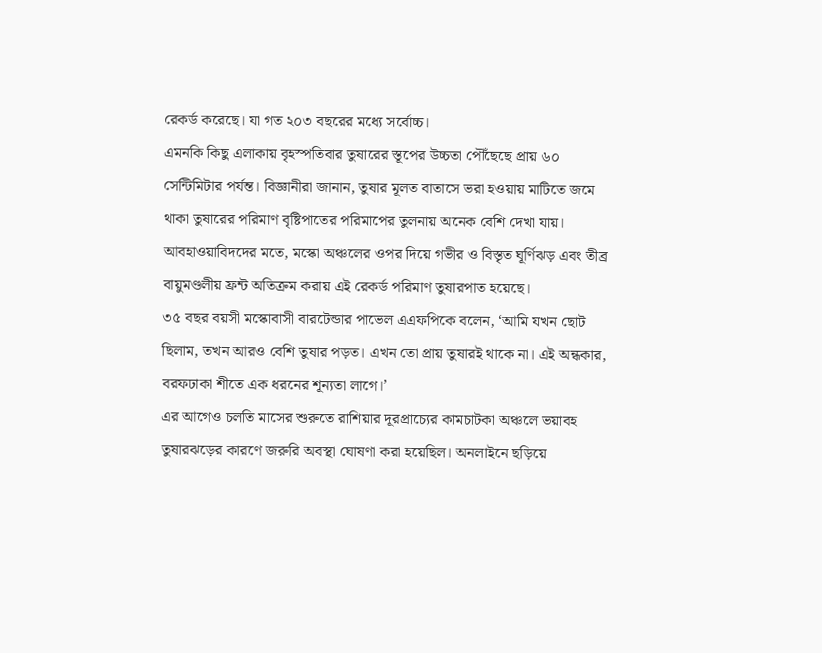রেকর্ড করেছে। যা গত ২০৩ বছরের মধ্যে সর্বোচ্চ।
এমনকি কিছু এলাকায় বৃহস্পতিবার তুষারের স্তূপের উচ্চতা পৌঁছেছে প্রায় ৬০ সেন্টিমিটার পর্যন্ত। বিজ্ঞানীরা জানান, তুষার মূলত বাতাসে ভরা হওয়ায় মাটিতে জমে থাকা তুষারের পরিমাণ বৃষ্টিপাতের পরিমাপের তুলনায় অনেক বেশি দেখা যায়।
আবহাওয়াবিদদের মতে, মস্কো অঞ্চলের ওপর দিয়ে গভীর ও বিস্তৃত ঘূর্ণিঝড় এবং তীব্র বায়ুমণ্ডলীয় ফ্রন্ট অতিক্রম করায় এই রেকর্ড পরিমাণ তুষারপাত হয়েছে।
৩৫ বছর বয়সী মস্কোবাসী বারটেন্ডার পাভেল এএফপিকে বলেন, ‘আমি যখন ছোট ছিলাম, তখন আরও বেশি তুষার পড়ত। এখন তো প্রায় তুষারই থাকে না। এই অন্ধকার, বরফঢাকা শীতে এক ধরনের শূন্যতা লাগে।’
এর আগেও চলতি মাসের শুরুতে রাশিয়ার দূরপ্রাচ্যের কামচাটকা অঞ্চলে ভয়াবহ তুষারঝড়ের কারণে জরুরি অবস্থা ঘোষণা করা হয়েছিল। অনলাইনে ছড়িয়ে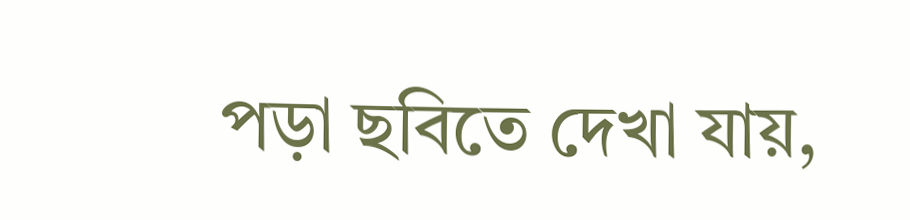পড়া ছবিতে দেখা যায়,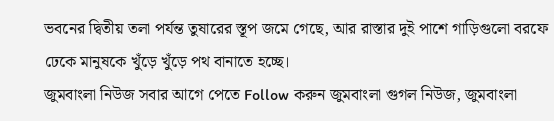ভবনের দ্বিতীয় তলা পর্যন্ত তুষারের স্তূপ জমে গেছে, আর রাস্তার দুই পাশে গাড়িগুলো বরফে ঢেকে মানুষকে খুঁড়ে খুঁড়ে পথ বানাতে হচ্ছে।
জুমবাংলা নিউজ সবার আগে পেতে Follow করুন জুমবাংলা গুগল নিউজ, জুমবাংলা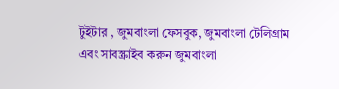টুইটার , জুমবাংলা ফেসবুক, জুমবাংলা টেলিগ্রাম এবং সাবস্ক্রাইব করুন জুমবাংলা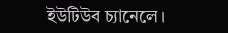ইউটিউব চ্যানেলে।